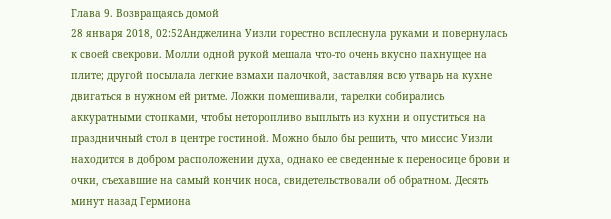Глава 9. Возвращаясь домой
28 января 2018, 02:52Анджелина Уизли горестно всплеснула руками и повернулась к своей свекрови. Молли одной рукой мешала что-то очень вкусно пахнущее на плите; другой посылала легкие взмахи палочкой, заставляя всю утварь на кухне двигаться в нужном ей ритме. Ложки помешивали, тарелки собирались аккуратными стопками, чтобы неторопливо выплыть из кухни и опуститься на праздничный стол в центре гостиной. Можно было бы решить, что миссис Уизли находится в добром расположении духа, однако ее сведенные к переносице брови и очки, съехавшие на самый кончик носа, свидетельствовали об обратном. Десять минут назад Гермиона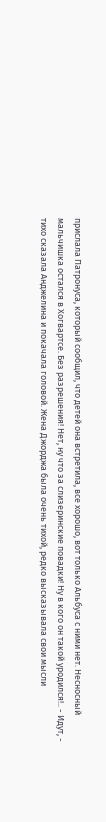прислала Патронуса, который сообщил, что детей она встретила, все хорошо, вот только Альбуса с ними нет. Несносный мальчишка остался в Хогвартсе. Без разрешения! Нет, ну что за слизеринские повадки! Ну в кого он такой уродился!.. - Идут, - тихо сказала Анджелина и покачала головой. Жена Джорджа была очень тихой, редко высказывала свои мысли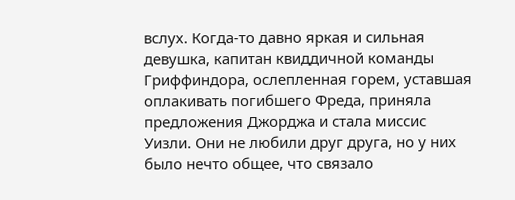вслух. Когда-то давно яркая и сильная девушка, капитан квиддичной команды Гриффиндора, ослепленная горем, уставшая оплакивать погибшего Фреда, приняла предложения Джорджа и стала миссис Уизли. Они не любили друг друга, но у них было нечто общее, что связало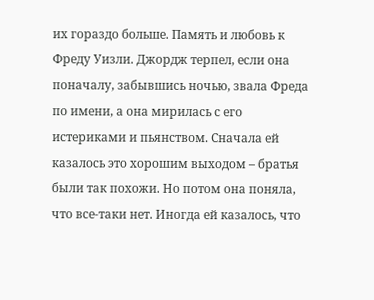их гораздо больше. Память и любовь к Фреду Уизли. Джордж терпел, если она поначалу, забывшись ночью, звала Фреда по имени, а она мирилась с его истериками и пьянством. Сначала ей казалось это хорошим выходом – братья были так похожи. Но потом она поняла, что все-таки нет. Иногда ей казалось, что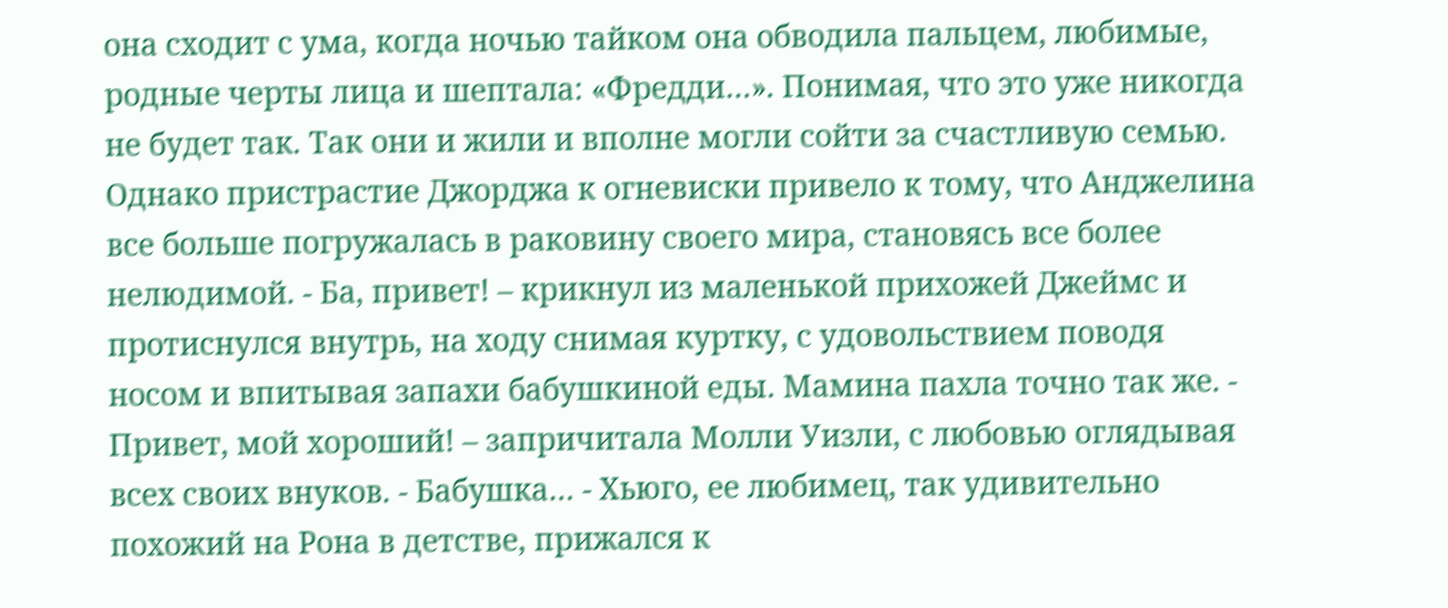она сходит с ума, когда ночью тайком она обводила пальцем, любимые, родные черты лица и шептала: «Фредди…». Понимая, что это уже никогда не будет так. Так они и жили и вполне могли сойти за счастливую семью. Однако пристрастие Джорджа к огневиски привело к тому, что Анджелина все больше погружалась в раковину своего мира, становясь все более нелюдимой. - Ба, привет! – крикнул из маленькой прихожей Джеймс и протиснулся внутрь, на ходу снимая куртку, с удовольствием поводя носом и впитывая запахи бабушкиной еды. Мамина пахла точно так же. - Привет, мой хороший! – запричитала Молли Уизли, с любовью оглядывая всех своих внуков. - Бабушка… - Хьюго, ее любимец, так удивительно похожий на Рона в детстве, прижался к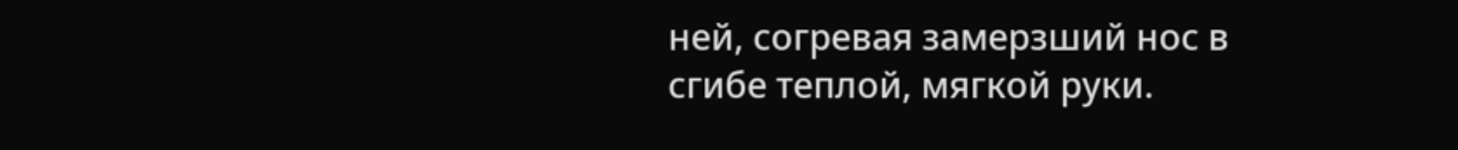ней, согревая замерзший нос в сгибе теплой, мягкой руки.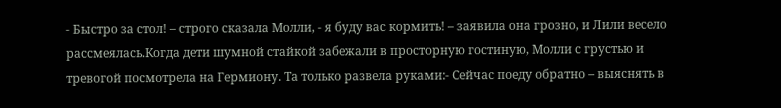- Быстро за стол! – строго сказала Молли, - я буду вас кормить! – заявила она грозно, и Лили весело рассмеялась.Когда дети шумной стайкой забежали в просторную гостиную, Молли с грустью и тревогой посмотрела на Гермиону. Та только развела руками:- Сейчас поеду обратно – выяснять в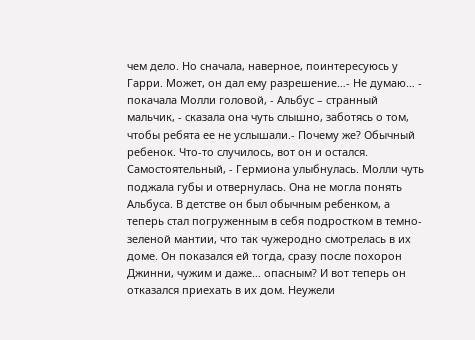чем дело. Но сначала, наверное, поинтересуюсь у Гарри. Может, он дал ему разрешение…- Не думаю… - покачала Молли головой, - Альбус – странный мальчик, - сказала она чуть слышно, заботясь о том, чтобы ребята ее не услышали.- Почему же? Обычный ребенок. Что-то случилось, вот он и остался. Самостоятельный, - Гермиона улыбнулась. Молли чуть поджала губы и отвернулась. Она не могла понять Альбуса. В детстве он был обычным ребенком, а теперь стал погруженным в себя подростком в темно-зеленой мантии, что так чужеродно смотрелась в их доме. Он показался ей тогда, сразу после похорон Джинни, чужим и даже… опасным? И вот теперь он отказался приехать в их дом. Неужели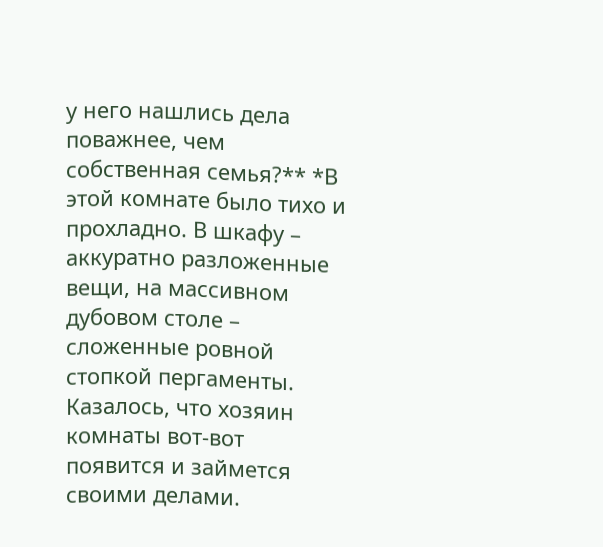у него нашлись дела поважнее, чем собственная семья?** *В этой комнате было тихо и прохладно. В шкафу – аккуратно разложенные вещи, на массивном дубовом столе – сложенные ровной стопкой пергаменты. Казалось, что хозяин комнаты вот-вот появится и займется своими делами.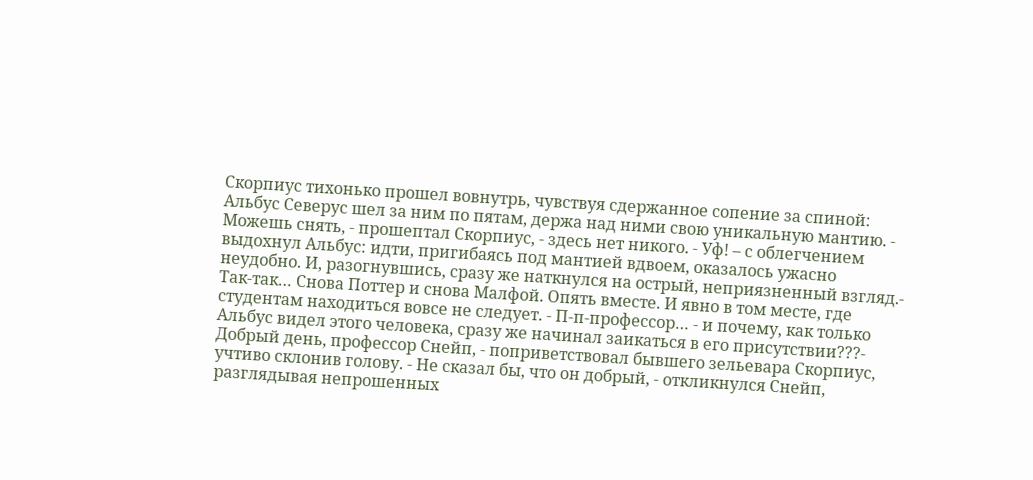Скорпиус тихонько прошел вовнутрь, чувствуя сдержанное сопение за спиной: Альбус Северус шел за ним по пятам, держа над ними свою уникальную мантию. - Можешь снять, - прошептал Скорпиус, - здесь нет никого. - Уф! – с облегчением выдохнул Альбус: идти, пригибаясь под мантией вдвоем, оказалось ужасно неудобно. И, разогнувшись, сразу же наткнулся на острый, неприязненный взгляд.- Так-так… Снова Поттер и снова Малфой. Опять вместе. И явно в том месте, где студентам находиться вовсе не следует. - П-п-профессор… - и почему, как только Альбус видел этого человека, сразу же начинал заикаться в его присутствии???- Добрый день, профессор Снейп, - поприветствовал бывшего зельевара Скорпиус, учтиво склонив голову. - Не сказал бы, что он добрый, - откликнулся Снейп, разглядывая непрошенных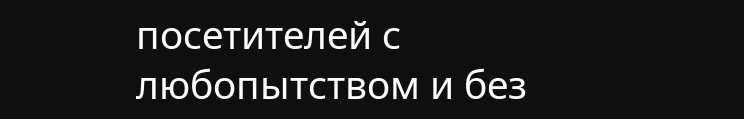посетителей с любопытством и без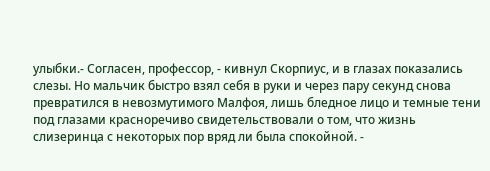улыбки.- Согласен, профессор, - кивнул Скорпиус, и в глазах показались слезы. Но мальчик быстро взял себя в руки и через пару секунд снова превратился в невозмутимого Малфоя, лишь бледное лицо и темные тени под глазами красноречиво свидетельствовали о том, что жизнь слизеринца с некоторых пор вряд ли была спокойной. -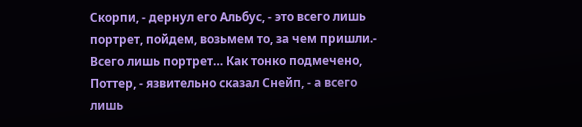Скорпи, - дернул его Альбус, - это всего лишь портрет, пойдем, возьмем то, за чем пришли.- Всего лишь портрет… Как тонко подмечено, Поттер, - язвительно сказал Снейп, - а всего лишь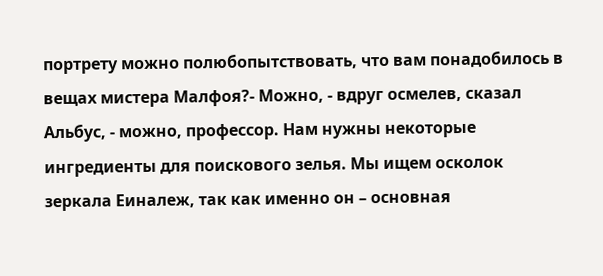портрету можно полюбопытствовать, что вам понадобилось в вещах мистера Малфоя?- Можно, - вдруг осмелев, сказал Альбус, - можно, профессор. Нам нужны некоторые ингредиенты для поискового зелья. Мы ищем осколок зеркала Еиналеж, так как именно он – основная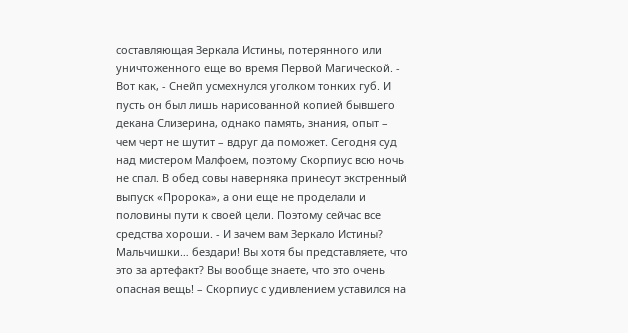составляющая Зеркала Истины, потерянного или уничтоженного еще во время Первой Магической. - Вот как, - Снейп усмехнулся уголком тонких губ. И пусть он был лишь нарисованной копией бывшего декана Слизерина, однако память, знания, опыт – чем черт не шутит – вдруг да поможет. Сегодня суд над мистером Малфоем, поэтому Скорпиус всю ночь не спал. В обед совы наверняка принесут экстренный выпуск «Пророка», а они еще не проделали и половины пути к своей цели. Поэтому сейчас все средства хороши. - И зачем вам Зеркало Истины? Мальчишки… бездари! Вы хотя бы представляете, что это за артефакт? Вы вообще знаете, что это очень опасная вещь! – Скорпиус с удивлением уставился на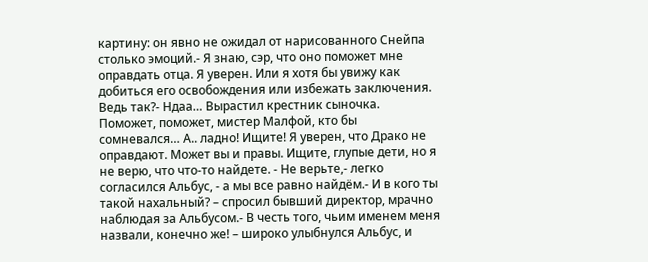картину: он явно не ожидал от нарисованного Снейпа столько эмоций.- Я знаю, сэр, что оно поможет мне оправдать отца. Я уверен. Или я хотя бы увижу как добиться его освобождения или избежать заключения. Ведь так?- Ндаа… Вырастил крестник сыночка. Поможет, поможет, мистер Малфой, кто бы сомневался… А.. ладно! Ищите! Я уверен, что Драко не оправдают. Может вы и правы. Ищите, глупые дети, но я не верю, что что-то найдете. - Не верьте,- легко согласился Альбус, - а мы все равно найдём.- И в кого ты такой нахальный? – спросил бывший директор, мрачно наблюдая за Альбусом.- В честь того, чьим именем меня назвали, конечно же! – широко улыбнулся Альбус, и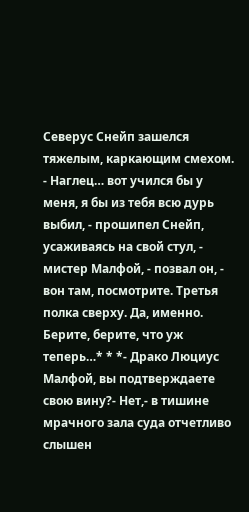Северус Снейп зашелся тяжелым, каркающим смехом. - Наглец… вот учился бы у меня, я бы из тебя всю дурь выбил, - прошипел Снейп, усаживаясь на свой стул, - мистер Малфой, - позвал он, - вон там, посмотрите. Третья полка сверху. Да, именно. Берите, берите, что уж теперь…* * *- Драко Люциус Малфой, вы подтверждаете свою вину?- Нет,- в тишине мрачного зала суда отчетливо слышен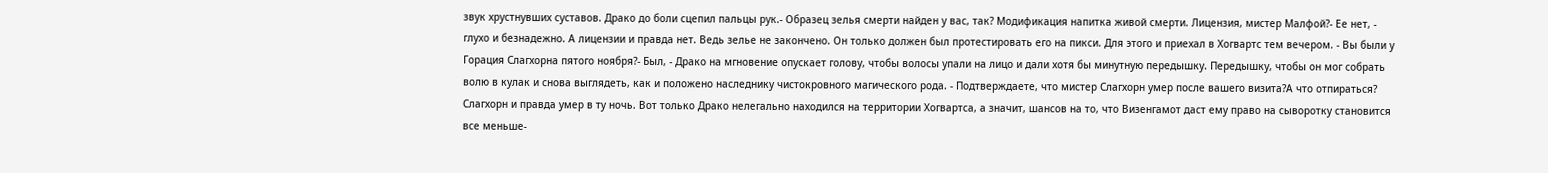звук хрустнувших суставов. Драко до боли сцепил пальцы рук.- Образец зелья смерти найден у вас, так? Модификация напитка живой смерти. Лицензия, мистер Малфой?- Ее нет, - глухо и безнадежно. А лицензии и правда нет. Ведь зелье не закончено. Он только должен был протестировать его на пикси. Для этого и приехал в Хогвартс тем вечером. - Вы были у Горация Слагхорна пятого ноября?- Был, - Драко на мгновение опускает голову, чтобы волосы упали на лицо и дали хотя бы минутную передышку. Передышку, чтобы он мог собрать волю в кулак и снова выглядеть, как и положено наследнику чистокровного магического рода. - Подтверждаете, что мистер Слагхорн умер после вашего визита?А что отпираться? Слагхорн и правда умер в ту ночь. Вот только Драко нелегально находился на территории Хогвартса, а значит, шансов на то, что Визенгамот даст ему право на сыворотку становится все меньше-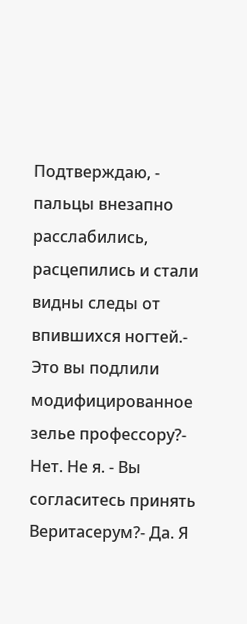Подтверждаю, - пальцы внезапно расслабились, расцепились и стали видны следы от впившихся ногтей.- Это вы подлили модифицированное зелье профессору?- Нет. Не я. - Вы согласитесь принять Веритасерум?- Да. Я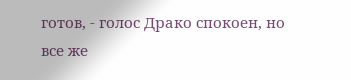готов, - голос Драко спокоен, но все же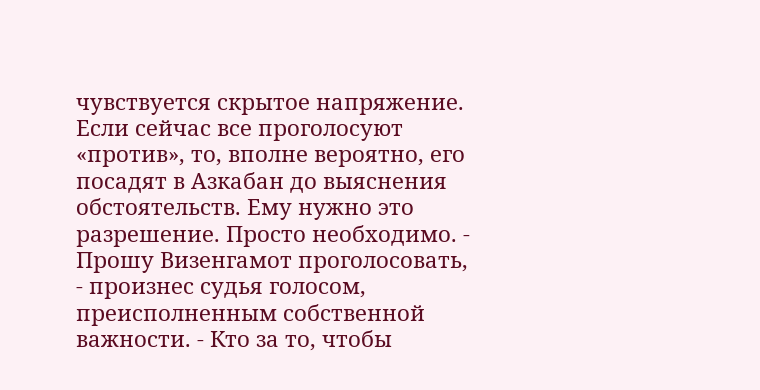чувствуется скрытое напряжение. Если сейчас все проголосуют «против», то, вполне вероятно, его посадят в Азкабан до выяснения обстоятельств. Ему нужно это разрешение. Просто необходимо. - Прошу Визенгамот проголосовать, - произнес судья голосом, преисполненным собственной важности. - Кто за то, чтобы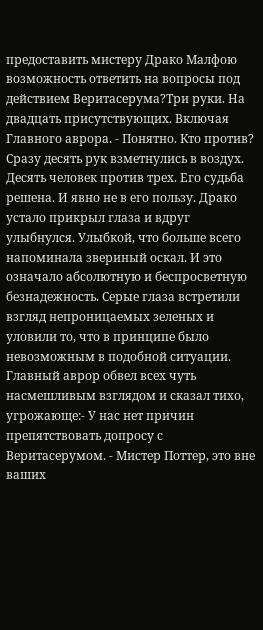предоставить мистеру Драко Малфою возможность ответить на вопросы под действием Веритасерума?Три руки. На двадцать присутствующих. Включая Главного аврора. - Понятно. Кто против? Сразу десять рук взметнулись в воздух. Десять человек против трех. Его судьба решена. И явно не в его пользу. Драко устало прикрыл глаза и вдруг улыбнулся. Улыбкой, что больше всего напоминала звериный оскал. И это означало абсолютную и беспросветную безнадежность. Серые глаза встретили взгляд непроницаемых зеленых и уловили то, что в принципе было невозможным в подобной ситуации. Главный аврор обвел всех чуть насмешливым взглядом и сказал тихо, угрожающе:- У нас нет причин препятствовать допросу с Веритасерумом. - Мистер Поттер, это вне ваших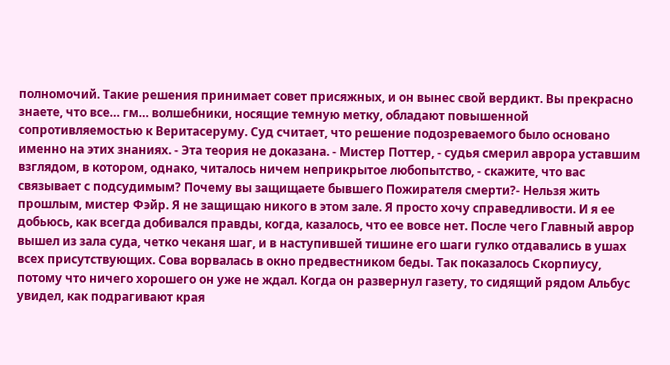полномочий. Такие решения принимает совет присяжных, и он вынес свой вердикт. Вы прекрасно знаете, что все… гм… волшебники, носящие темную метку, обладают повышенной сопротивляемостью к Веритасеруму. Суд считает, что решение подозреваемого было основано именно на этих знаниях. - Эта теория не доказана. - Мистер Поттер, - судья смерил аврора уставшим взглядом, в котором, однако, читалось ничем неприкрытое любопытство, - скажите, что вас связывает с подсудимым? Почему вы защищаете бывшего Пожирателя смерти?- Нельзя жить прошлым, мистер Фэйр. Я не защищаю никого в этом зале. Я просто хочу справедливости. И я ее добьюсь, как всегда добивался правды, когда, казалось, что ее вовсе нет. После чего Главный аврор вышел из зала суда, четко чеканя шаг, и в наступившей тишине его шаги гулко отдавались в ушах всех присутствующих. Сова ворвалась в окно предвестником беды. Так показалось Скорпиусу, потому что ничего хорошего он уже не ждал. Когда он развернул газету, то сидящий рядом Альбус увидел, как подрагивают края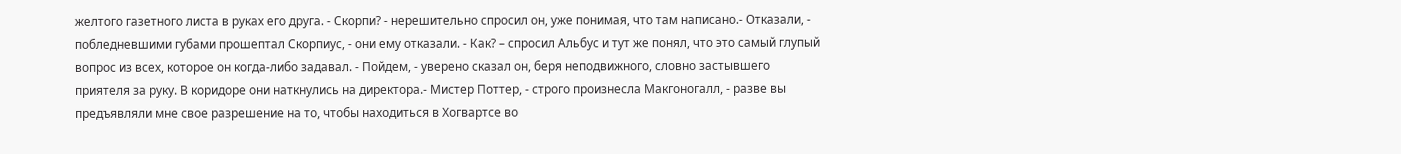желтого газетного листа в руках его друга. - Скорпи? - нерешительно спросил он, уже понимая, что там написано.- Отказали, - побледневшими губами прошептал Скорпиус, - они ему отказали. - Как? – спросил Альбус и тут же понял, что это самый глупый вопрос из всех, которое он когда-либо задавал. - Пойдем, - уверено сказал он, беря неподвижного, словно застывшего приятеля за руку. В коридоре они наткнулись на директора.- Мистер Поттер, - строго произнесла Макгоногалл, - разве вы предъявляли мне свое разрешение на то, чтобы находиться в Хогвартсе во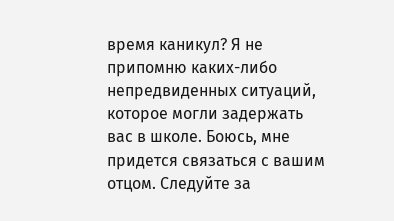время каникул? Я не припомню каких-либо непредвиденных ситуаций, которое могли задержать вас в школе. Боюсь, мне придется связаться с вашим отцом. Следуйте за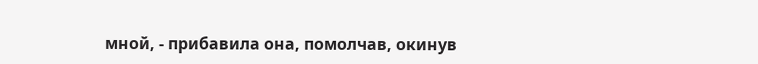мной, - прибавила она, помолчав, окинув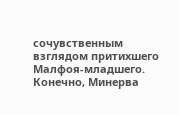сочувственным взглядом притихшего Малфоя-младшего. Конечно, Минерва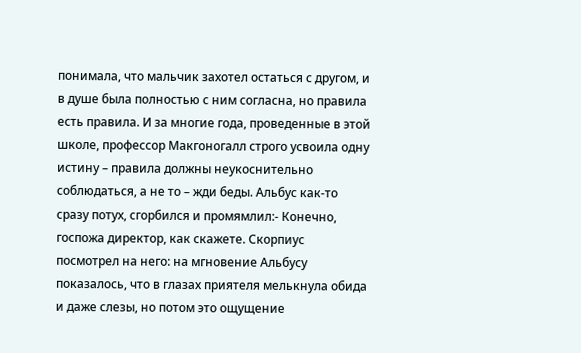понимала, что мальчик захотел остаться с другом, и в душе была полностью с ним согласна, но правила есть правила. И за многие года, проведенные в этой школе, профессор Макгоногалл строго усвоила одну истину – правила должны неукоснительно соблюдаться, а не то – жди беды. Альбус как-то сразу потух, сгорбился и промямлил:- Конечно, госпожа директор, как скажете. Скорпиус посмотрел на него: на мгновение Альбусу показалось, что в глазах приятеля мелькнула обида и даже слезы, но потом это ощущение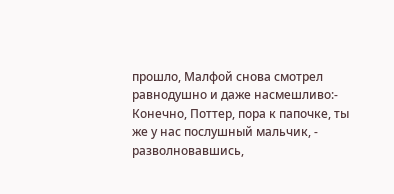прошло, Малфой снова смотрел равнодушно и даже насмешливо:- Конечно, Поттер, пора к папочке, ты же у нас послушный мальчик, - разволновавшись,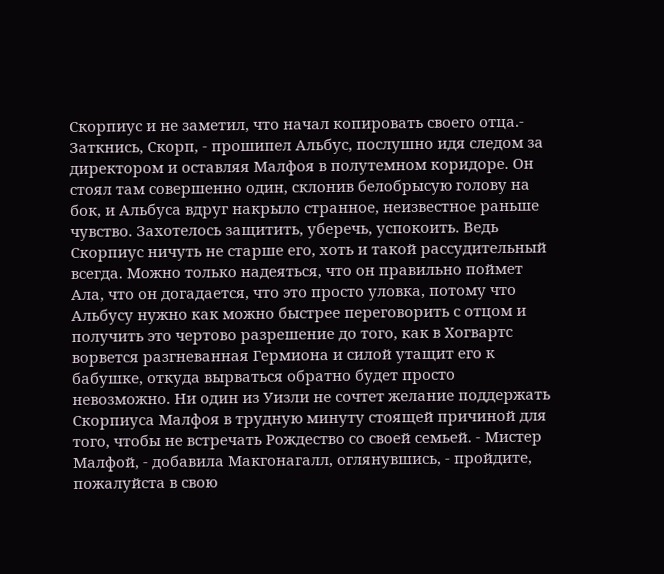Скорпиус и не заметил, что начал копировать своего отца.- Заткнись, Скорп, - прошипел Альбус, послушно идя следом за директором и оставляя Малфоя в полутемном коридоре. Он стоял там совершенно один, склонив белобрысую голову на бок, и Альбуса вдруг накрыло странное, неизвестное раньше чувство. Захотелось защитить, уберечь, успокоить. Ведь Скорпиус ничуть не старше его, хоть и такой рассудительный всегда. Можно только надеяться, что он правильно поймет Ала, что он догадается, что это просто уловка, потому что Альбусу нужно как можно быстрее переговорить с отцом и получить это чертово разрешение до того, как в Хогвартс ворвется разгневанная Гермиона и силой утащит его к бабушке, откуда вырваться обратно будет просто невозможно. Ни один из Уизли не сочтет желание поддержать Скорпиуса Малфоя в трудную минуту стоящей причиной для того, чтобы не встречать Рождество со своей семьей. - Мистер Малфой, - добавила Макгонагалл, оглянувшись, - пройдите, пожалуйста в свою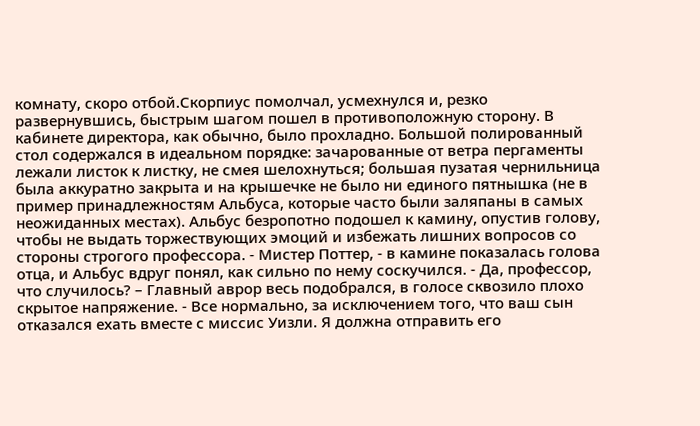комнату, скоро отбой.Скорпиус помолчал, усмехнулся и, резко развернувшись, быстрым шагом пошел в противоположную сторону. В кабинете директора, как обычно, было прохладно. Большой полированный стол содержался в идеальном порядке: зачарованные от ветра пергаменты лежали листок к листку, не смея шелохнуться; большая пузатая чернильница была аккуратно закрыта и на крышечке не было ни единого пятнышка (не в пример принадлежностям Альбуса, которые часто были заляпаны в самых неожиданных местах). Альбус безропотно подошел к камину, опустив голову, чтобы не выдать торжествующих эмоций и избежать лишних вопросов со стороны строгого профессора. - Мистер Поттер, - в камине показалась голова отца, и Альбус вдруг понял, как сильно по нему соскучился. - Да, профессор, что случилось? – Главный аврор весь подобрался, в голосе сквозило плохо скрытое напряжение. - Все нормально, за исключением того, что ваш сын отказался ехать вместе с миссис Уизли. Я должна отправить его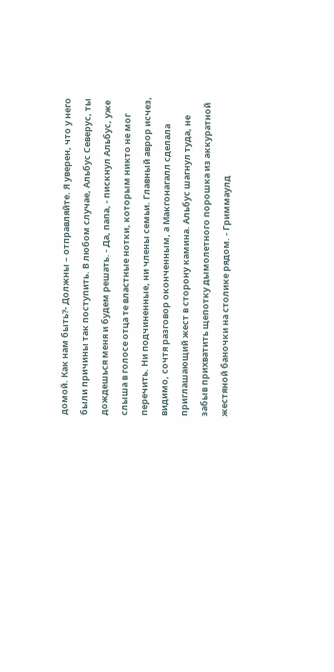домой. Как нам быть?- Должны – отправляйте. Я уверен, что у него были причины так поступить. В любом случае, Альбус Северус, ты дождешься меня и будем решать. - Да, папа, - пискнул Альбус, уже слыша в голосе отца те властные нотки, которым никто не мог перечить. Ни подчиненные, ни члены семьи. Главный аврор исчез, видимо, сочтя разговор оконченным, а Макгонагалл сделала приглашающий жест в сторону камина. Альбус шагнул туда, не забыв прихватить щепотку дымолетного порошка из аккуратной жестяной баночки на столике рядом. - Гриммаулд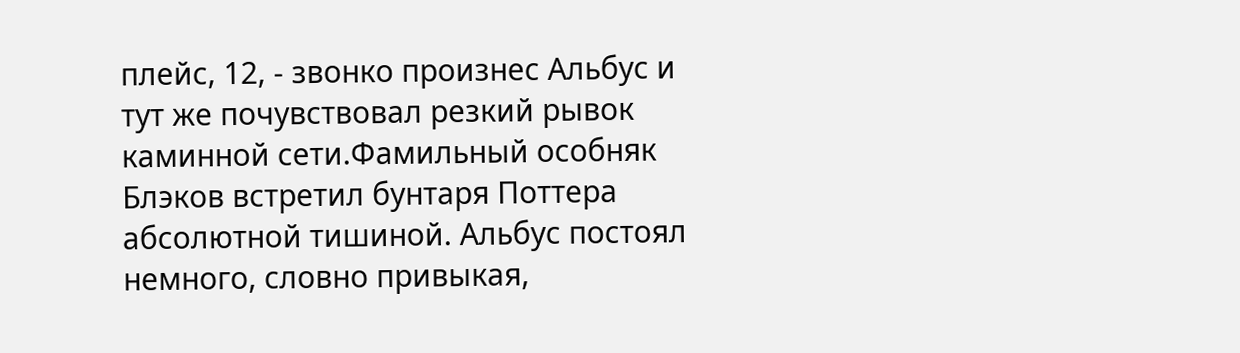плейс, 12, - звонко произнес Альбус и тут же почувствовал резкий рывок каминной сети.Фамильный особняк Блэков встретил бунтаря Поттера абсолютной тишиной. Альбус постоял немного, словно привыкая,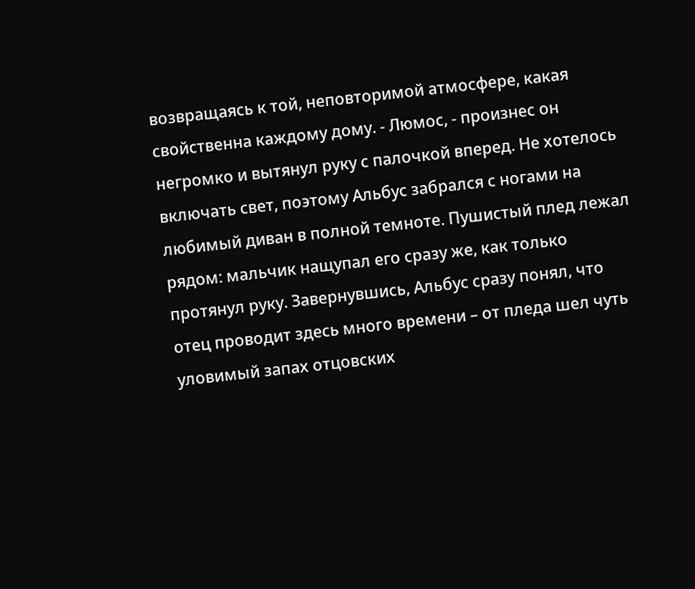возвращаясь к той, неповторимой атмосфере, какая свойственна каждому дому. - Люмос, - произнес он негромко и вытянул руку с палочкой вперед. Не хотелось включать свет, поэтому Альбус забрался с ногами на любимый диван в полной темноте. Пушистый плед лежал рядом: мальчик нащупал его сразу же, как только протянул руку. Завернувшись, Альбус сразу понял, что отец проводит здесь много времени – от пледа шел чуть уловимый запах отцовских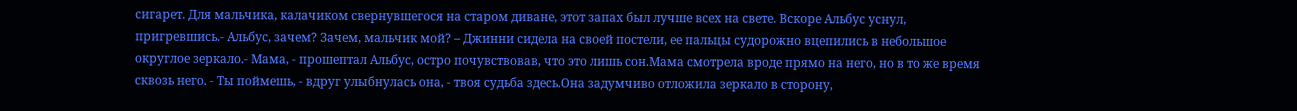сигарет. Для мальчика, калачиком свернувшегося на старом диване, этот запах был лучше всех на свете. Вскоре Альбус уснул, пригревшись.- Альбус, зачем? Зачем, мальчик мой? – Джинни сидела на своей постели, ее пальцы судорожно вцепились в небольшое округлое зеркало.- Мама, - прошептал Альбус, остро почувствовав, что это лишь сон.Мама смотрела вроде прямо на него, но в то же время сквозь него. - Ты поймешь, - вдруг улыбнулась она, - твоя судьба здесь.Она задумчиво отложила зеркало в сторону,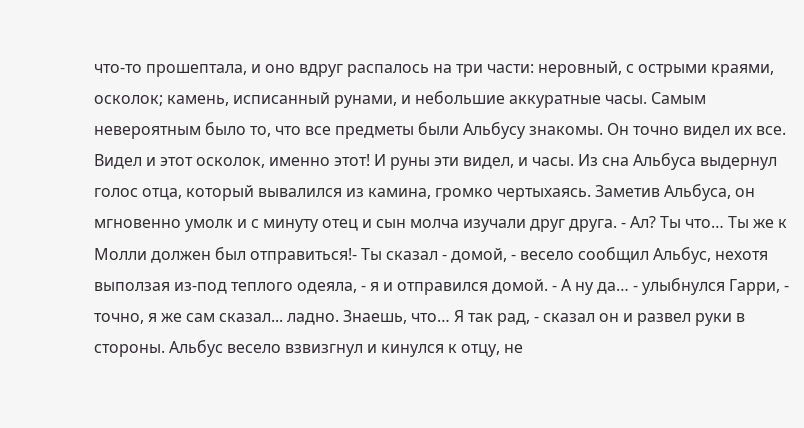что-то прошептала, и оно вдруг распалось на три части: неровный, с острыми краями, осколок; камень, исписанный рунами, и небольшие аккуратные часы. Самым невероятным было то, что все предметы были Альбусу знакомы. Он точно видел их все. Видел и этот осколок, именно этот! И руны эти видел, и часы. Из сна Альбуса выдернул голос отца, который вывалился из камина, громко чертыхаясь. Заметив Альбуса, он мгновенно умолк и с минуту отец и сын молча изучали друг друга. - Ал? Ты что… Ты же к Молли должен был отправиться!- Ты сказал - домой, - весело сообщил Альбус, нехотя выползая из-под теплого одеяла, - я и отправился домой. - А ну да… - улыбнулся Гарри, - точно, я же сам сказал... ладно. Знаешь, что… Я так рад, - сказал он и развел руки в стороны. Альбус весело взвизгнул и кинулся к отцу, не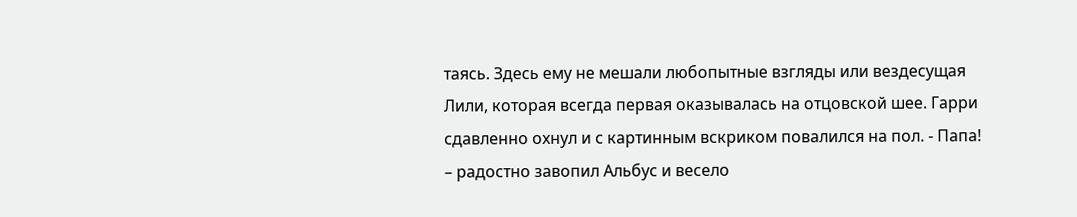таясь. Здесь ему не мешали любопытные взгляды или вездесущая Лили, которая всегда первая оказывалась на отцовской шее. Гарри сдавленно охнул и с картинным вскриком повалился на пол. - Папа! – радостно завопил Альбус и весело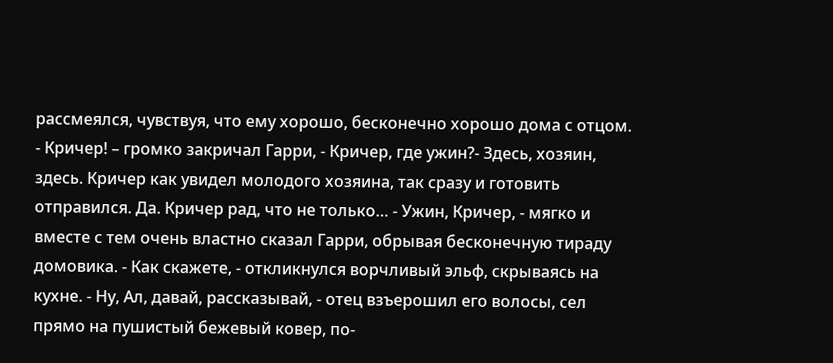рассмеялся, чувствуя, что ему хорошо, бесконечно хорошо дома с отцом. - Кричер! – громко закричал Гарри, - Кричер, где ужин?- Здесь, хозяин, здесь. Кричер как увидел молодого хозяина, так сразу и готовить отправился. Да. Кричер рад, что не только… - Ужин, Кричер, - мягко и вместе с тем очень властно сказал Гарри, обрывая бесконечную тираду домовика. - Как скажете, - откликнулся ворчливый эльф, скрываясь на кухне. - Ну, Ал, давай, рассказывай, - отец взъерошил его волосы, сел прямо на пушистый бежевый ковер, по-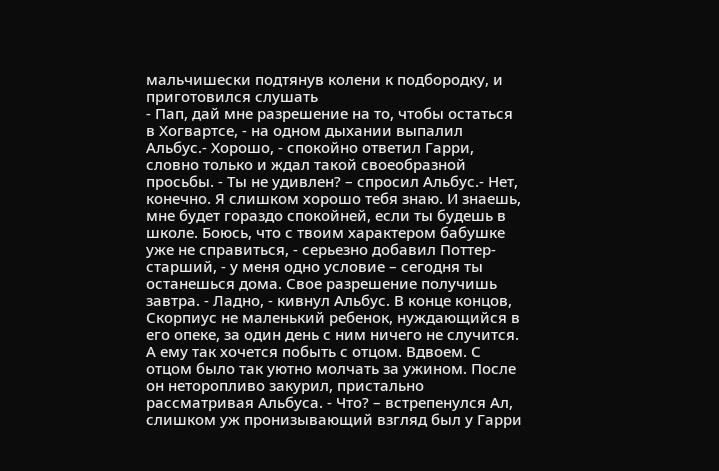мальчишески подтянув колени к подбородку, и приготовился слушать
- Пап, дай мне разрешение на то, чтобы остаться в Хогвартсе, - на одном дыхании выпалил Альбус.- Хорошо, - спокойно ответил Гарри, словно только и ждал такой своеобразной просьбы. - Ты не удивлен? – спросил Альбус.- Нет, конечно. Я слишком хорошо тебя знаю. И знаешь, мне будет гораздо спокойней, если ты будешь в школе. Боюсь, что с твоим характером бабушке уже не справиться, - серьезно добавил Поттер-старший, - у меня одно условие – сегодня ты останешься дома. Свое разрешение получишь завтра. - Ладно, - кивнул Альбус. В конце концов, Скорпиус не маленький ребенок, нуждающийся в его опеке, за один день с ним ничего не случится. А ему так хочется побыть с отцом. Вдвоем. С отцом было так уютно молчать за ужином. После он неторопливо закурил, пристально рассматривая Альбуса. - Что? – встрепенулся Ал, слишком уж пронизывающий взгляд был у Гарри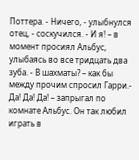Поттера. - Ничего, - улыбнулся отец, - соскучился. - И я! – в момент просиял Альбус, улыбаясь во все тридцать два зуба. - В шахматы? – как бы между прочим спросил Гарри.- Да! Да! Да! – запрыгал по комнате Альбус. Он так любил играть в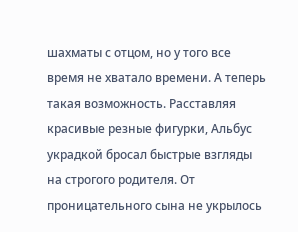шахматы с отцом, но у того все время не хватало времени. А теперь такая возможность. Расставляя красивые резные фигурки, Альбус украдкой бросал быстрые взгляды на строгого родителя. От проницательного сына не укрылось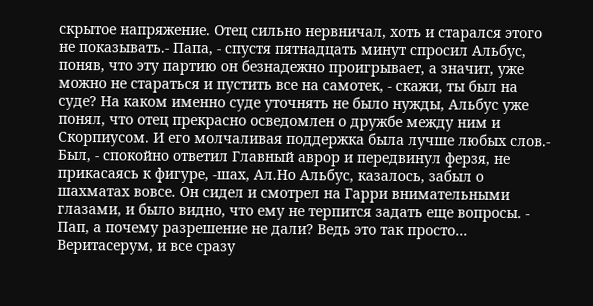скрытое напряжение. Отец сильно нервничал, хоть и старался этого не показывать.- Папа, - спустя пятнадцать минут спросил Альбус, поняв, что эту партию он безнадежно проигрывает, а значит, уже можно не стараться и пустить все на самотек, - скажи, ты был на суде? На каком именно суде уточнять не было нужды, Альбус уже понял, что отец прекрасно осведомлен о дружбе между ним и Скорпиусом. И его молчаливая поддержка была лучше любых слов.- Был, - спокойно ответил Главный аврор и передвинул ферзя, не прикасаясь к фигуре, -шах, Ал.Но Альбус, казалось, забыл о шахматах вовсе. Он сидел и смотрел на Гарри внимательными глазами, и было видно, что ему не терпится задать еще вопросы. - Пап, а почему разрешение не дали? Ведь это так просто… Веритасерум, и все сразу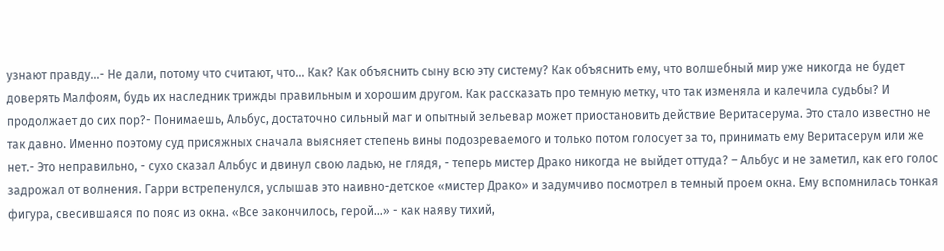узнают правду…- Не дали, потому что считают, что… Как? Как объяснить сыну всю эту систему? Как объяснить ему, что волшебный мир уже никогда не будет доверять Малфоям, будь их наследник трижды правильным и хорошим другом. Как рассказать про темную метку, что так изменяла и калечила судьбы? И продолжает до сих пор?- Понимаешь, Альбус, достаточно сильный маг и опытный зельевар может приостановить действие Веритасерума. Это стало известно не так давно. Именно поэтому суд присяжных сначала выясняет степень вины подозреваемого и только потом голосует за то, принимать ему Веритасерум или же нет.- Это неправильно, - сухо сказал Альбус и двинул свою ладью, не глядя, - теперь мистер Драко никогда не выйдет оттуда? – Альбус и не заметил, как его голос задрожал от волнения. Гарри встрепенулся, услышав это наивно-детское «мистер Драко» и задумчиво посмотрел в темный проем окна. Ему вспомнилась тонкая фигура, свесившаяся по пояс из окна. «Все закончилось, герой…» - как наяву тихий,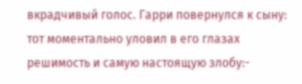вкрадчивый голос. Гарри повернулся к сыну: тот моментально уловил в его глазах решимость и самую настоящую злобу:-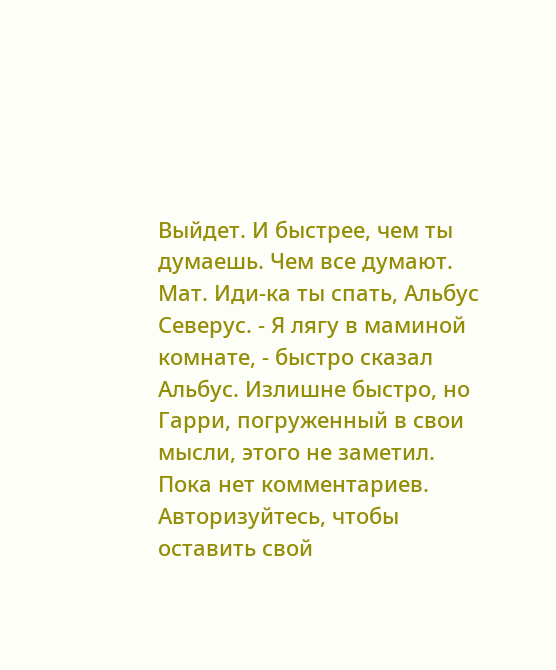Выйдет. И быстрее, чем ты думаешь. Чем все думают. Мат. Иди-ка ты спать, Альбус Северус. - Я лягу в маминой комнате, - быстро сказал Альбус. Излишне быстро, но Гарри, погруженный в свои мысли, этого не заметил.
Пока нет комментариев. Авторизуйтесь, чтобы оставить свой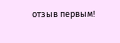отзыв первым!